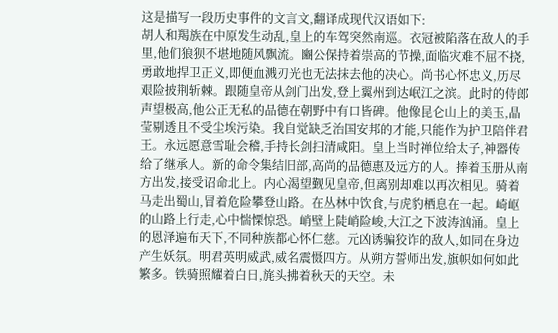这是描写一段历史事件的文言文,翻译成现代汉语如下:
胡人和羯族在中原发生动乱,皇上的车驾突然南巡。衣冠被陷落在敌人的手里,他们狼狈不堪地随风飘流。豳公保持着崇高的节操,面临灾难不屈不挠,勇敢地捍卫正义,即便血溅刃光也无法抹去他的决心。尚书心怀忠义,历尽艰险披荆斩棘。跟随皇帝从剑门出发,登上翼州到达岷江之滨。此时的侍郎声望极高,他公正无私的品德在朝野中有口皆碑。他像昆仑山上的美玉,晶莹剔透且不受尘埃污染。我自觉缺乏治国安邦的才能,只能作为护卫陪伴君王。永远愿意雪耻会稽,手持长剑扫清咸阳。皇上当时禅位给太子,神器传给了继承人。新的命令集结旧部,高尚的品德惠及远方的人。捧着玉册从南方出发,接受诏命北上。内心渴望觐见皇帝,但离别却难以再次相见。骑着马走出蜀山,冒着危险攀登山路。在丛林中饮食,与虎豹栖息在一起。崎岖的山路上行走,心中惴慄惊恐。峭壁上陡峭险峻,大江之下波涛汹涌。皇上的恩泽遍布天下,不同种族都心怀仁慈。元凶诱骗狡诈的敌人,如同在身边产生妖氛。明君英明威武,威名震慑四方。从朔方誓师出发,旗帜如何如此繁多。铁骑照耀着白日,旄头拂着秋天的天空。未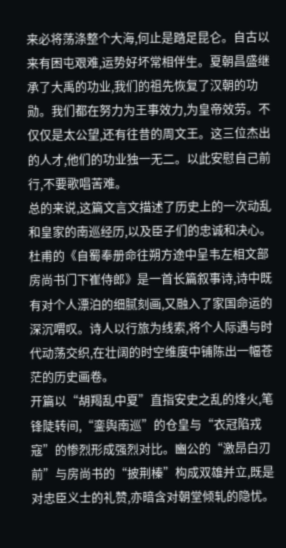来必将荡涤整个大海,何止是踏足昆仑。自古以来有困屯艰难,运势好坏常相伴生。夏朝昌盛继承了大禹的功业,我们的祖先恢复了汉朝的功勋。我们都在努力为王事效力,为皇帝效劳。不仅仅是太公望,还有往昔的周文王。这三位杰出的人才,他们的功业独一无二。以此安慰自己前行,不要歌唱苦难。
总的来说,这篇文言文描述了历史上的一次动乱和皇家的南巡经历,以及臣子们的忠诚和决心。
杜甫的《自蜀奉册命往朔方途中呈韦左相文部房尚书门下崔侍郎》是一首长篇叙事诗,诗中既有对个人漂泊的细腻刻画,又融入了家国命运的深沉喟叹。诗人以行旅为线索,将个人际遇与时代动荡交织,在壮阔的时空维度中铺陈出一幅苍茫的历史画卷。
开篇以“胡羯乱中夏”直指安史之乱的烽火,笔锋陡转间,“銮舆南巡”的仓皇与“衣冠陷戎寇”的惨烈形成强烈对比。豳公的“激昂白刃前”与房尚书的“披荆榛”构成双雄并立,既是对忠臣义士的礼赞,亦暗含对朝堂倾轧的隐忧。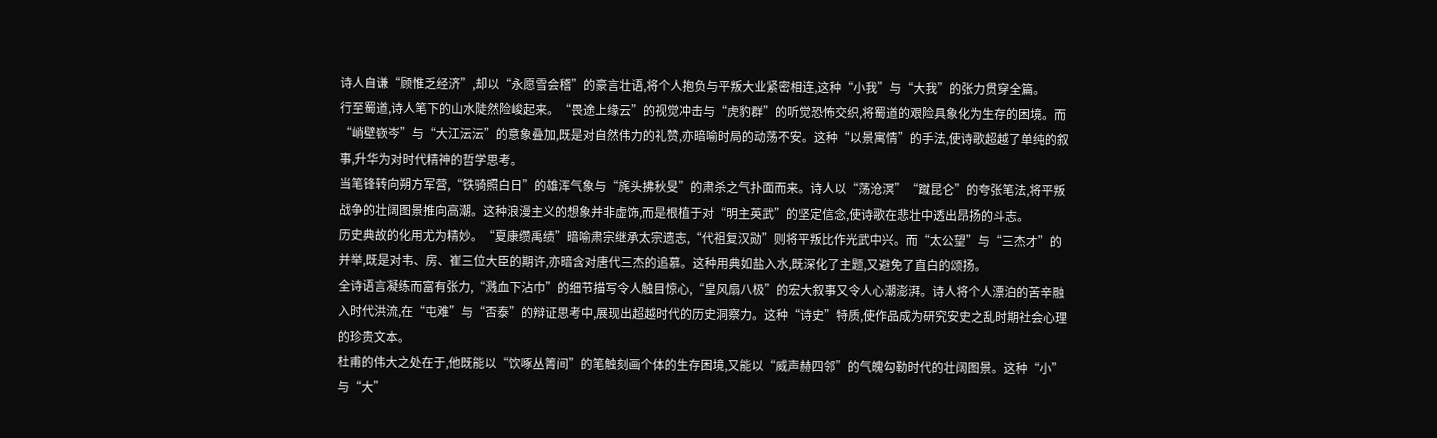诗人自谦“顾惟乏经济”,却以“永愿雪会稽”的豪言壮语,将个人抱负与平叛大业紧密相连,这种“小我”与“大我”的张力贯穿全篇。
行至蜀道,诗人笔下的山水陡然险峻起来。“畏途上缘云”的视觉冲击与“虎豹群”的听觉恐怖交织,将蜀道的艰险具象化为生存的困境。而“峭壁嵚岑”与“大江沄沄”的意象叠加,既是对自然伟力的礼赞,亦暗喻时局的动荡不安。这种“以景寓情”的手法,使诗歌超越了单纯的叙事,升华为对时代精神的哲学思考。
当笔锋转向朔方军营,“铁骑照白日”的雄浑气象与“旄头拂秋旻”的肃杀之气扑面而来。诗人以“荡沧溟”“蹴昆仑”的夸张笔法,将平叛战争的壮阔图景推向高潮。这种浪漫主义的想象并非虚饰,而是根植于对“明主英武”的坚定信念,使诗歌在悲壮中透出昂扬的斗志。
历史典故的化用尤为精妙。“夏康缵禹绩”暗喻肃宗继承太宗遗志,“代祖复汉勋”则将平叛比作光武中兴。而“太公望”与“三杰才”的并举,既是对韦、房、崔三位大臣的期许,亦暗含对唐代三杰的追慕。这种用典如盐入水,既深化了主题,又避免了直白的颂扬。
全诗语言凝练而富有张力,“溅血下沾巾”的细节描写令人触目惊心,“皇风扇八极”的宏大叙事又令人心潮澎湃。诗人将个人漂泊的苦辛融入时代洪流,在“屯难”与“否泰”的辩证思考中,展现出超越时代的历史洞察力。这种“诗史”特质,使作品成为研究安史之乱时期社会心理的珍贵文本。
杜甫的伟大之处在于,他既能以“饮啄丛箐间”的笔触刻画个体的生存困境,又能以“威声赫四邻”的气魄勾勒时代的壮阔图景。这种“小”与“大”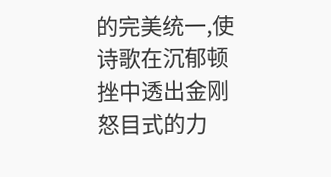的完美统一,使诗歌在沉郁顿挫中透出金刚怒目式的力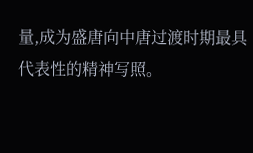量,成为盛唐向中唐过渡时期最具代表性的精神写照。